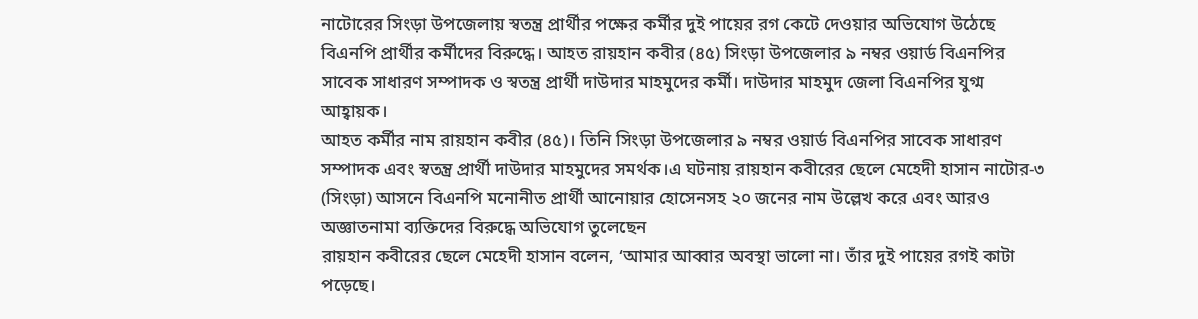নাটোরের সিংড়া উপজেলায় স্বতন্ত্র প্রার্থীর পক্ষের কর্মীর দুই পায়ের রগ কেটে দেওয়ার অভিযোগ উঠেছে বিএনপি প্রার্থীর কর্মীদের বিরুদ্ধে। আহত রায়হান কবীর (৪৫) সিংড়া উপজেলার ৯ নম্বর ওয়ার্ড বিএনপির সাবেক সাধারণ সম্পাদক ও স্বতন্ত্র প্রার্থী দাউদার মাহমুদের কর্মী। দাউদার মাহমুদ জেলা বিএনপির যুগ্ম আহ্বায়ক।
আহত কর্মীর নাম রায়হান কবীর (৪৫)। তিনি সিংড়া উপজেলার ৯ নম্বর ওয়ার্ড বিএনপির সাবেক সাধারণ সম্পাদক এবং স্বতন্ত্র প্রার্থী দাউদার মাহমুদের সমর্থক।এ ঘটনায় রায়হান কবীরের ছেলে মেহেদী হাসান নাটোর-৩ (সিংড়া) আসনে বিএনপি মনোনীত প্রার্থী আনোয়ার হোসেনসহ ২০ জনের নাম উল্লেখ করে এবং আরও অজ্ঞাতনামা ব্যক্তিদের বিরুদ্ধে অভিযোগ তুলেছেন
রায়হান কবীরের ছেলে মেহেদী হাসান বলেন, ‘আমার আব্বার অবস্থা ভালো না। তাঁর দুই পায়ের রগই কাটা পড়েছে।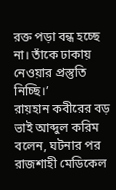রক্ত পড়া বন্ধ হচ্ছে না। তাঁকে ঢাকায় নেওয়ার প্রস্তুতি নিচ্ছি।’
রায়হান কবীরের বড় ভাই আব্দুল করিম বলেন, ঘটনার পর রাজশাহী মেডিকেল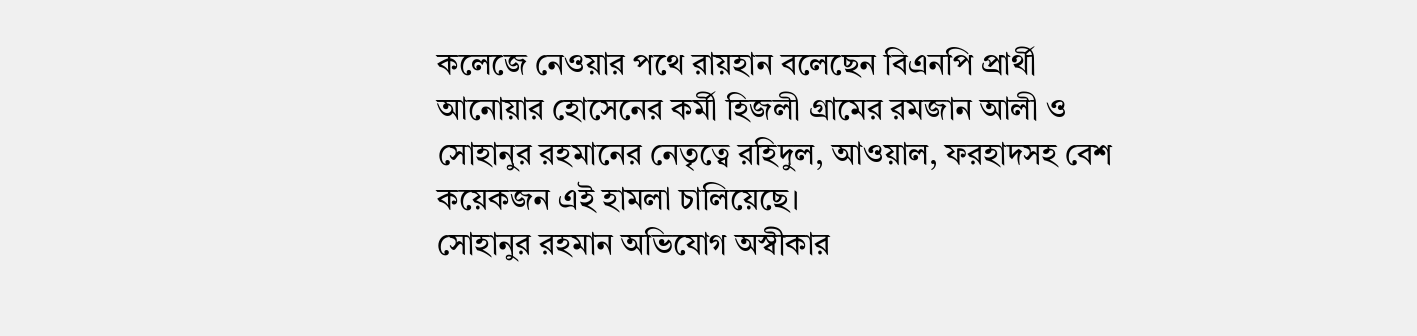কলেজে নেওয়ার পথে রায়হান বলেছেন বিএনপি প্রার্থী আনোয়ার হোসেনের কর্মী হিজলী গ্রামের রমজান আলী ও সোহানুর রহমানের নেতৃত্বে রহিদুল, আওয়াল, ফরহাদসহ বেশ কয়েকজন এই হামলা চালিয়েছে।
সোহানুর রহমান অভিযোগ অস্বীকার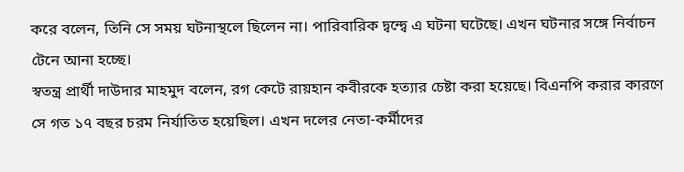করে বলেন, তিনি সে সময় ঘটনাস্থলে ছিলেন না। পারিবারিক দ্বন্দ্বে এ ঘটনা ঘটেছে। এখন ঘটনার সঙ্গে নির্বাচন টেনে আনা হচ্ছে।
স্বতন্ত্র প্রার্থী দাউদার মাহমুদ বলেন, রগ কেটে রায়হান কবীরকে হত্যার চেষ্টা করা হয়েছে। বিএনপি করার কারণে সে গত ১৭ বছর চরম নির্যাতিত হয়েছিল। এখন দলের নেতা-কর্মীদের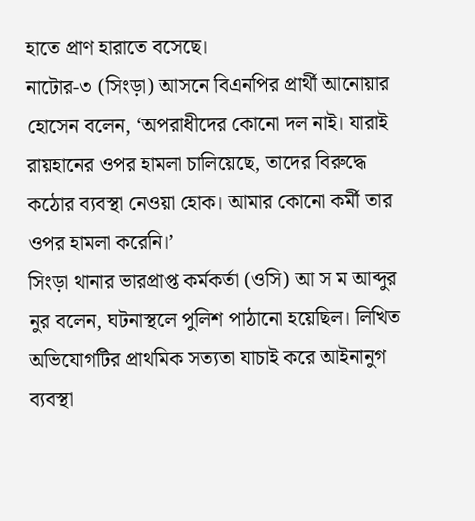হাতে প্রাণ হারাতে বসেছে।
নাটোর-৩ (সিংড়া) আসনে বিএনপির প্রার্থী আনোয়ার হোসেন বলেন, ‘অপরাধীদের কোনো দল নাই। যারাই রায়হানের ওপর হামলা চালিয়েছে, তাদের বিরুদ্ধে কঠোর ব্যবস্থা নেওয়া হোক। আমার কোনো কর্মী তার ওপর হামলা করেনি।’
সিংড়া থানার ভারপ্রাপ্ত কর্মকর্তা (ওসি) আ স ম আব্দুর নুর বলেন, ঘটনাস্থলে পুলিশ পাঠানো হয়েছিল। লিখিত অভিযোগটির প্রাথমিক সত্যতা যাচাই করে আইনানুগ ব্যবস্থা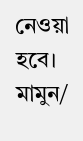নেওয়া হবে।
মামুন/